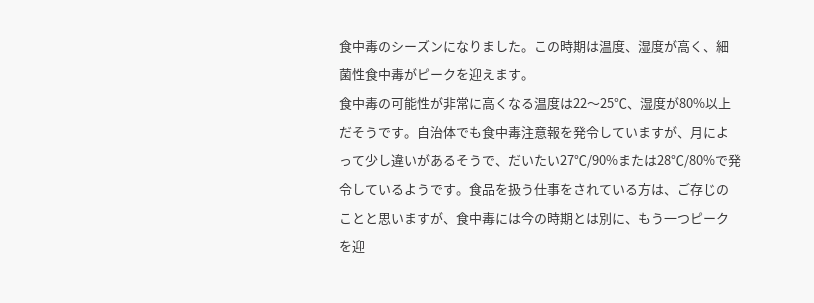食中毒のシーズンになりました。この時期は温度、湿度が高く、細菌性食中毒がピークを迎えます。
食中毒の可能性が非常に高くなる温度は22〜25℃、湿度が80%以上だそうです。自治体でも食中毒注意報を発令していますが、月によって少し違いがあるそうで、だいたい27℃/90%または28℃/80%で発令しているようです。食品を扱う仕事をされている方は、ご存じのことと思いますが、食中毒には今の時期とは別に、もう一つピークを迎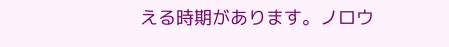える時期があります。ノロウ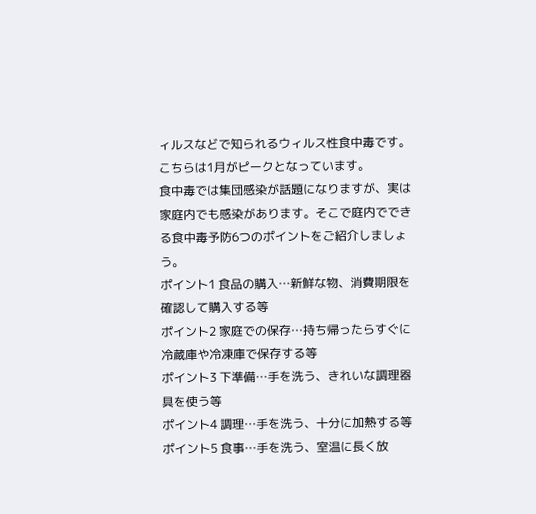ィルスなどで知られるウィルス性食中毒です。こちらは1月がピークとなっています。
食中毒では集団感染が話題になりますが、実は家庭内でも感染があります。そこで庭内でできる食中毒予防6つのポイントをご紹介しましょう。
ポイント1 食品の購入…新鮮な物、消費期限を確認して購入する等
ポイント2 家庭での保存…持ち帰ったらすぐに冷蔵庫や冷凍庫で保存する等
ポイント3 下準備…手を洗う、きれいな調理器具を使う等
ポイント4 調理…手を洗う、十分に加熱する等
ポイント5 食事…手を洗う、室温に長く放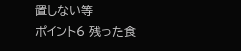置しない等
ポイント6 残った食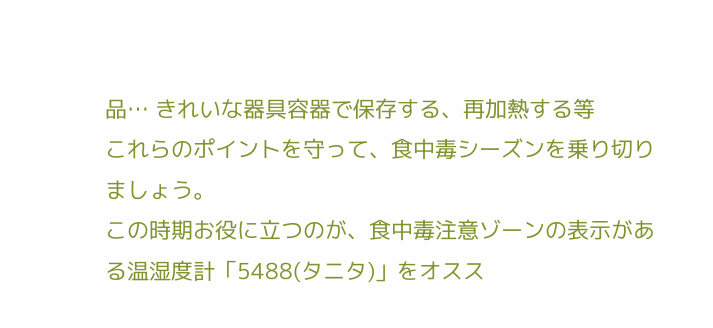品… きれいな器具容器で保存する、再加熱する等
これらのポイントを守って、食中毒シーズンを乗り切りましょう。
この時期お役に立つのが、食中毒注意ゾーンの表示がある温湿度計「5488(タニタ)」をオスス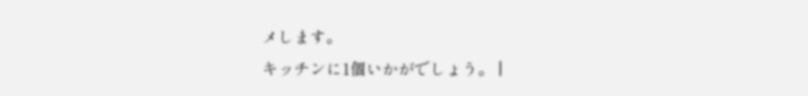メします。
キッチンに1個いかがでしょう。 |